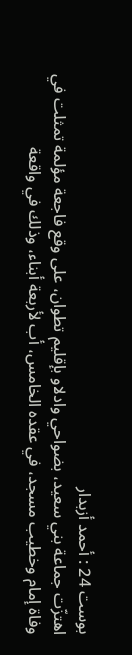بوست 24 : أحمد أزبدار
اهتزّت جماعة بني سعيد، بضواحي وادلاو بإقليم تطوان، على وقع فاجعة مؤلمة تمثلت في وفاة إمام وخطيب مسجد، في عقده الخامس، أب لأربعة أبناء، وذلك في واقعة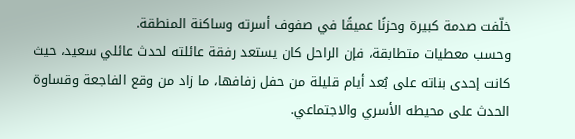خلّفت صدمة كبيرة وحزنًا عميقًا في صفوف أسرته وساكنة المنطقة.
وحسب معطيات متطابقة، فإن الراحل كان يستعد رفقة عائلته لحدث عائلي سعيد، حيث كانت إحدى بناته على بُعد أيام قليلة من حفل زفافها، ما زاد من وقع الفاجعة وقساوة الحدث على محيطه الأسري والاجتماعي.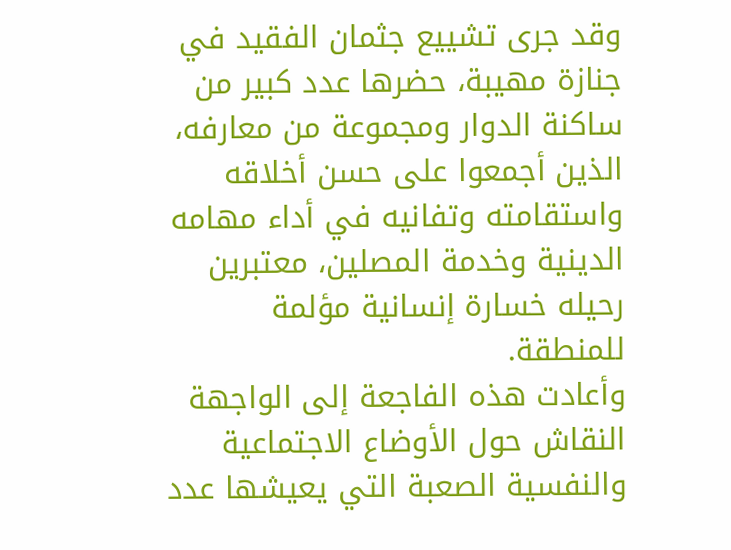وقد جرى تشييع جثمان الفقيد في جنازة مهيبة، حضرها عدد كبير من ساكنة الدوار ومجموعة من معارفه، الذين أجمعوا على حسن أخلاقه واستقامته وتفانيه في أداء مهامه الدينية وخدمة المصلين، معتبرين رحيله خسارة إنسانية مؤلمة للمنطقة.
وأعادت هذه الفاجعة إلى الواجهة النقاش حول الأوضاع الاجتماعية والنفسية الصعبة التي يعيشها عدد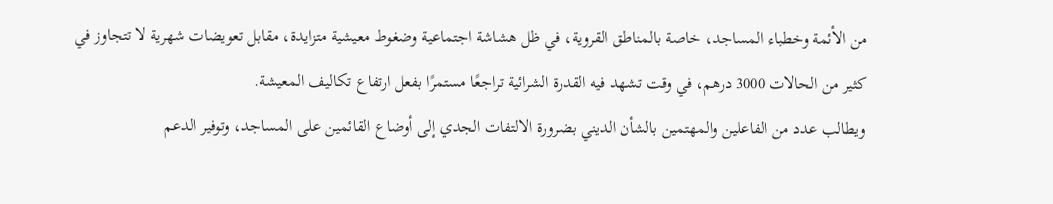من الأئمة وخطباء المساجد، خاصة بالمناطق القروية، في ظل هشاشة اجتماعية وضغوط معيشية متزايدة، مقابل تعويضات شهرية لا تتجاوز في كثير من الحالات 3000 درهم، في وقت تشهد فيه القدرة الشرائية تراجعًا مستمرًا بفعل ارتفاع تكاليف المعيشة.
ويطالب عدد من الفاعلين والمهتمين بالشأن الديني بضرورة الالتفات الجدي إلى أوضاع القائمين على المساجد، وتوفير الدعم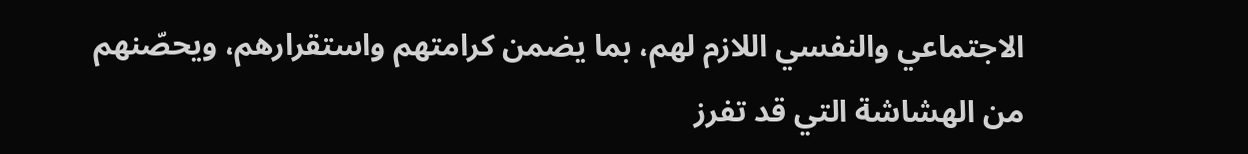الاجتماعي والنفسي اللازم لهم، بما يضمن كرامتهم واستقرارهم، ويحصّنهم من الهشاشة التي قد تفرز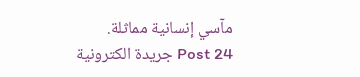مآسي إنسانية مماثلة.
Post 24 جريدة الكترونية